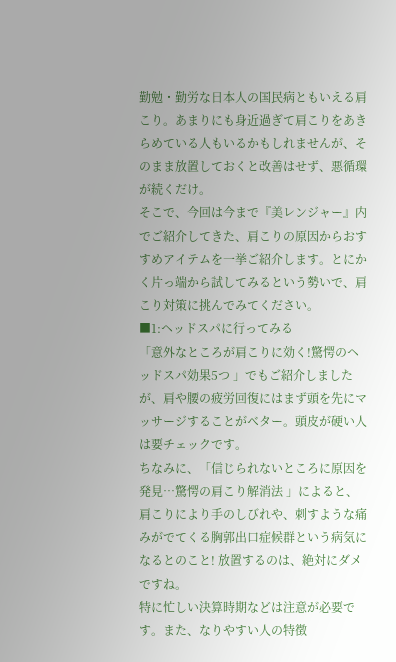勤勉・勤労な日本人の国民病ともいえる肩こり。あまりにも身近過ぎて肩こりをあきらめている人もいるかもしれませんが、そのまま放置しておくと改善はせず、悪循環が続くだけ。
そこで、今回は今まで『美レンジャー』内でご紹介してきた、肩こりの原因からおすすめアイテムを一挙ご紹介します。とにかく片っ端から試してみるという勢いで、肩こり対策に挑んでみてください。
■1:ヘッドスパに行ってみる
「意外なところが肩こりに効く!驚愕のヘッドスパ効果5つ 」でもご紹介しましたが、肩や腰の疲労回復にはまず頭を先にマッサージすることがベター。頭皮が硬い人は要チェックです。
ちなみに、「信じられないところに原因を発見…驚愕の肩こり解消法 」によると、肩こりにより手のしびれや、刺すような痛みがでてくる胸郭出口症候群という病気になるとのこと! 放置するのは、絶対にダメですね。
特に忙しい決算時期などは注意が必要です。また、なりやすい人の特徴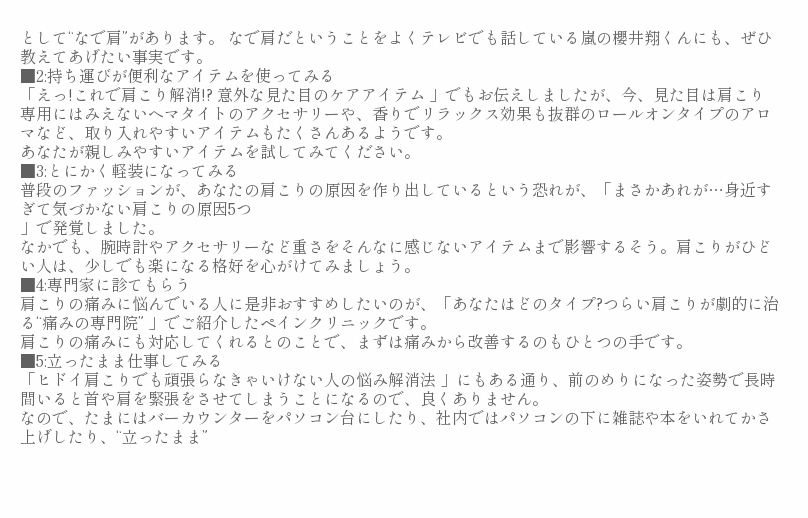として“なで肩”があります。 なで肩だということをよくテレビでも話している嵐の櫻井翔くんにも、ぜひ教えてあげたい事実です。
■2:持ち運びが便利なアイテムを使ってみる
「えっ!これで肩こり解消!? 意外な見た目のケアアイテム 」でもお伝えしましたが、今、見た目は肩こり専用にはみえないヘマタイトのアクセサリーや、香りでリラックス効果も抜群のロールオンタイプのアロマなど、取り入れやすいアイテムもたくさんあるようです。
あなたが親しみやすいアイテムを試してみてください。
■3:とにかく軽装になってみる
普段のファッションが、あなたの肩こりの原因を作り出しているという恐れが、「まさかあれが…身近すぎて気づかない肩こりの原因5つ
」で発覚しました。
なかでも、腕時計やアクセサリーなど重さをそんなに感じないアイテムまで影響するそう。肩こりがひどい人は、少しでも楽になる格好を心がけてみましょう。
■4:専門家に診てもらう
肩こりの痛みに悩んでいる人に是非おすすめしたいのが、「あなたはどのタイプ?つらい肩こりが劇的に治る“痛みの専門院” 」でご紹介したペインクリニックです。
肩こりの痛みにも対応してくれるとのことで、まずは痛みから改善するのもひとつの手です。
■5:立ったまま仕事してみる
「ヒドイ肩こりでも頑張らなきゃいけない人の悩み解消法 」にもある通り、前のめりになった姿勢で長時間いると首や肩を緊張をさせてしまうことになるので、良くありません。
なので、たまにはバーカウンターをパソコン台にしたり、社内ではパソコンの下に雑誌や本をいれてかさ上げしたり、“立ったまま”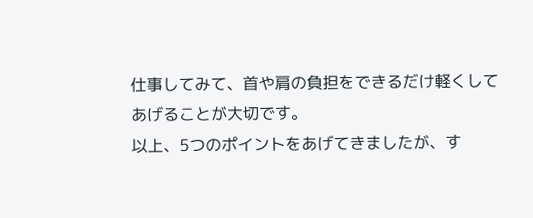仕事してみて、首や肩の負担をできるだけ軽くしてあげることが大切です。
以上、5つのポイントをあげてきましたが、す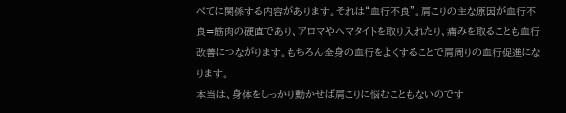べてに関係する内容があります。それは“血行不良”。肩こりの主な原因が血行不良=筋肉の硬直であり、アロマやヘマタイトを取り入れたり、痛みを取ることも血行改善につながります。もちろん全身の血行をよくすることで肩周りの血行促進になります。
本当は、身体をしっかり動かせば肩こりに悩むこともないのです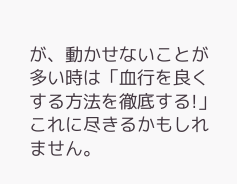が、動かせないことが多い時は「血行を良くする方法を徹底する!」これに尽きるかもしれません。